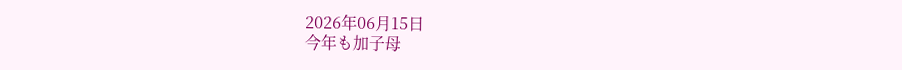2026年06月15日
今年も加子母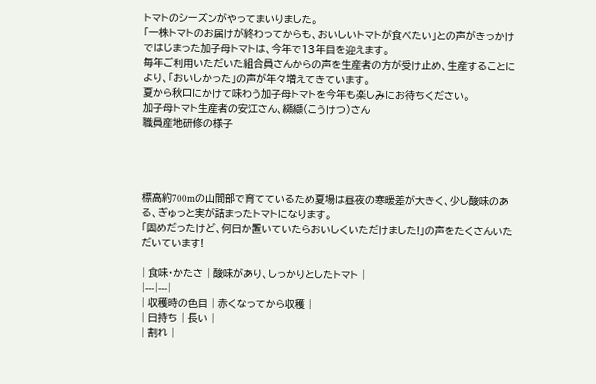トマトのシーズンがやってまいりました。
「一株トマトのお届けが終わってからも、おいしいトマトが食べたい」との声がきっかけではじまった加子母トマトは、今年で13年目を迎えます。
毎年ご利用いただいた組合員さんからの声を生産者の方が受け止め、生産することにより、「おいしかった」の声が年々増えてきています。
夏から秋口にかけて味わう加子母トマトを今年も楽しみにお待ちください。
加子母トマト生産者の安江さん、纐纈(こうけつ)さん
職員産地研修の様子




標高約700mの山間部で育てているため夏場は昼夜の寒暖差が大きく、少し酸味のある、ぎゅっと実が詰まったトマトになります。
「固めだったけど、何日か置いていたらおいしくいただけました!」の声をたくさんいただいています!

| 食味・かたさ | 酸味があり、しっかりとしたトマト |
|---|---|
| 収穫時の色目 | 赤くなってから収穫 |
| 日持ち | 長い |
| 割れ |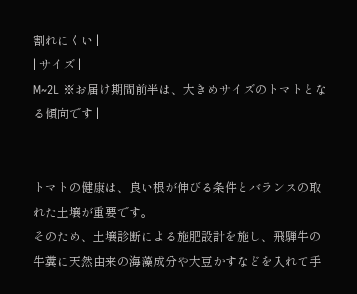割れにくい |
| サイズ |
M~2L ※お届け期間前半は、大きめサイズのトマトとなる傾向です |


トマトの健康は、良い根が伸びる条件とバランスの取れた土壌が重要です。
そのため、土壌診断による施肥設計を施し、飛騨牛の牛糞に天然由来の海藻成分や大豆かすなどを入れて手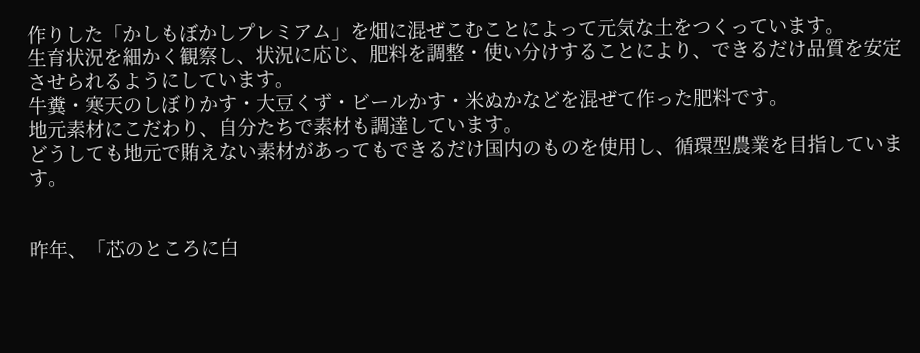作りした「かしもぼかしプレミアム」を畑に混ぜこむことによって元気な土をつくっています。
生育状況を細かく観察し、状況に応じ、肥料を調整・使い分けすることにより、できるだけ品質を安定させられるようにしています。
牛糞・寒天のしぼりかす・大豆くず・ビールかす・米ぬかなどを混ぜて作った肥料です。
地元素材にこだわり、自分たちで素材も調達しています。
どうしても地元で賄えない素材があってもできるだけ国内のものを使用し、循環型農業を目指しています。


昨年、「芯のところに白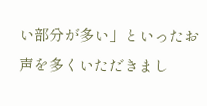い部分が多い」といったお声を多くいただきまし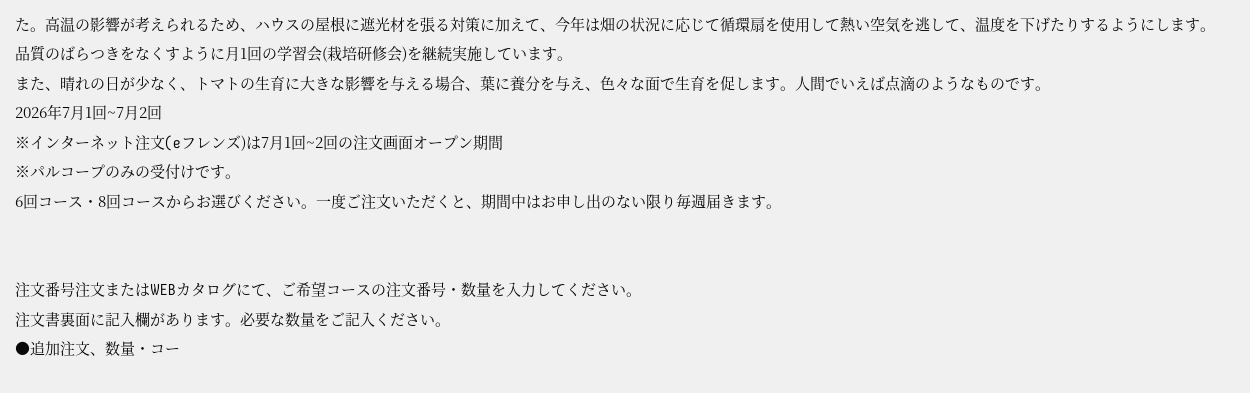た。高温の影響が考えられるため、ハウスの屋根に遮光材を張る対策に加えて、今年は畑の状況に応じて循環扇を使用して熱い空気を逃して、温度を下げたりするようにします。
品質のばらつきをなくすように月1回の学習会(栽培研修会)を継続実施しています。
また、晴れの日が少なく、トマトの生育に大きな影響を与える場合、葉に養分を与え、色々な面で生育を促します。人間でいえば点滴のようなものです。
2026年7月1回~7月2回
※インターネット注文(eフレンズ)は7月1回~2回の注文画面オープン期間
※パルコープのみの受付けです。
6回コース・8回コースからお選びください。一度ご注文いただくと、期間中はお申し出のない限り毎週届きます。


注文番号注文またはWEBカタログにて、ご希望コースの注文番号・数量を入力してください。
注文書裏面に記入欄があります。必要な数量をご記入ください。
●追加注文、数量・コー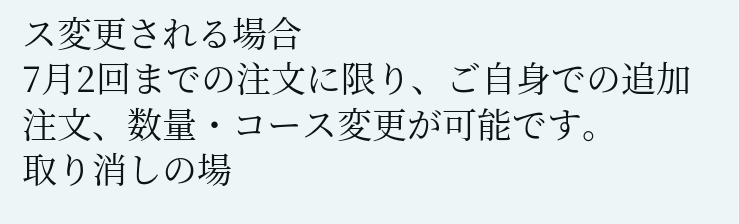ス変更される場合
7月2回までの注文に限り、ご自身での追加注文、数量・コース変更が可能です。
取り消しの場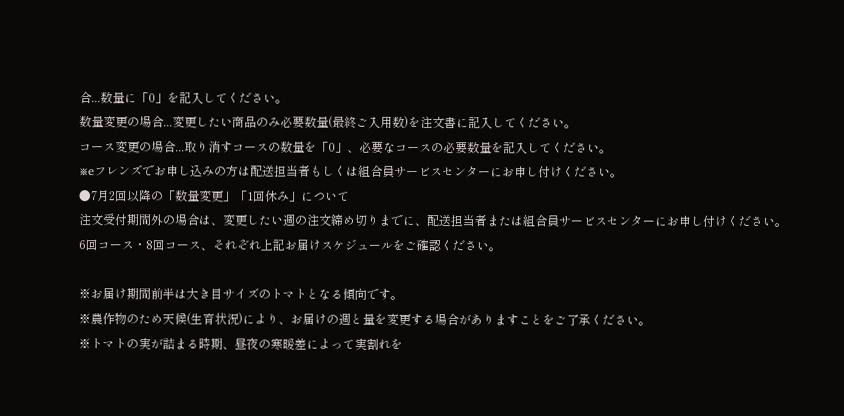合...数量に「0」を記入してください。
数量変更の場合...変更したい商品のみ必要数量(最終ご入用数)を注文書に記入してください。
コース変更の場合...取り消すコースの数量を「0」、必要なコースの必要数量を記入してください。
※eフレンズでお申し込みの方は配送担当者もしくは組合員サービスセンターにお申し付けください。
●7月2回以降の「数量変更」「1回休み」について
注文受付期間外の場合は、変更したい週の注文締め切りまでに、配送担当者または組合員サービスセンターにお申し付けください。
6回コース・8回コース、それぞれ上記お届けスケジュールをご確認ください。

※お届け期間前半は大き目サイズのトマトとなる傾向です。
※農作物のため天候(生育状況)により、お届けの週と量を変更する場合がありますことをご了承ください。
※トマトの実が詰まる時期、昼夜の寒暖差によって実割れを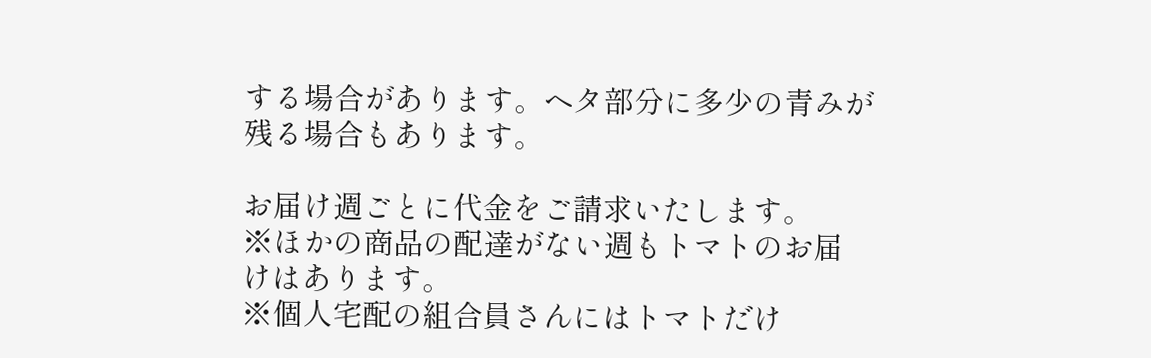する場合があります。ヘタ部分に多少の青みが残る場合もあります。

お届け週ごとに代金をご請求いたします。
※ほかの商品の配達がない週もトマトのお届けはあります。
※個人宅配の組合員さんにはトマトだけ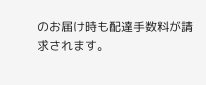のお届け時も配達手数料が請求されます。